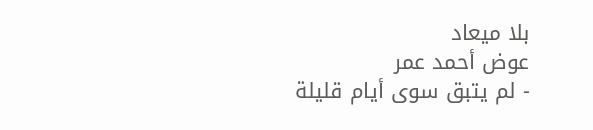بلا ميعاد
عوض أحمد عمر
- لم يتبق سوى أيام قليلة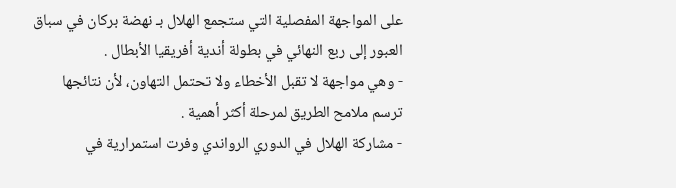على المواجهة المفصلية التي ستجمع الهلال بـ نهضة بركان في سباق العبور إلى ربع النهائي في بطولة أندية أفريقيا الأبطال .
- وهي مواجهة لا تقبل الأخطاء ولا تحتمل التهاون، لأن نتائجها ترسم ملامح الطريق لمرحلة أكثر أهمية .
- مشاركة الهلال في الدوري الرواندي وفرت استمرارية في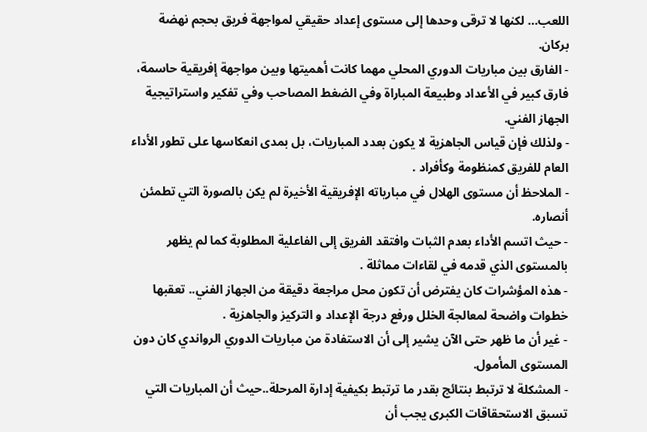اللعب… لكنها لا ترقى وحدها إلى مستوى إعداد حقيقي لمواجهة فريق بحجم نهضة بركان.
- الفارق بين مباريات الدوري المحلي مهما كانت أهميتها وبين مواجهة إفريقية حاسمة، فارق كبير في الأعداد وطبيعة المباراة وفي الضغط المصاحب وفي تفكير واستراتيجية الجهاز الفني.
- ولذلك فإن قياس الجاهزية لا يكون بعدد المباريات، بل بمدى انعكاسها على تطور الأداء العام للفريق كمنظومة وكأفراد .
- الملاحظ أن مستوى الهلال في مبارياته الإفريقية الأخيرة لم يكن بالصورة التي تطمئن أنصاره.
- حيث اتسم الأداء بعدم الثبات وافتقد الفريق إلى الفاعلية المطلوبة كما لم يظهر بالمستوى الذي قدمه في لقاءات مماثلة .
- هذه المؤشرات كان يفترض أن تكون محل مراجعة دقيقة من الجهاز الفني.. تعقبها خطوات واضحة لمعالجة الخلل ورفع درجة الإعداد و التركيز والجاهزية .
- غير أن ما ظهر حتى الآن يشير إلى أن الاستفادة من مباريات الدوري الرواندي كان دون المستوى المأمول.
- المشكلة لا ترتبط بنتائج بقدر ما ترتبط بكيفية إدارة المرحلة..حيث أن المباريات التي تسبق الاستحقاقات الكبرى يجب أن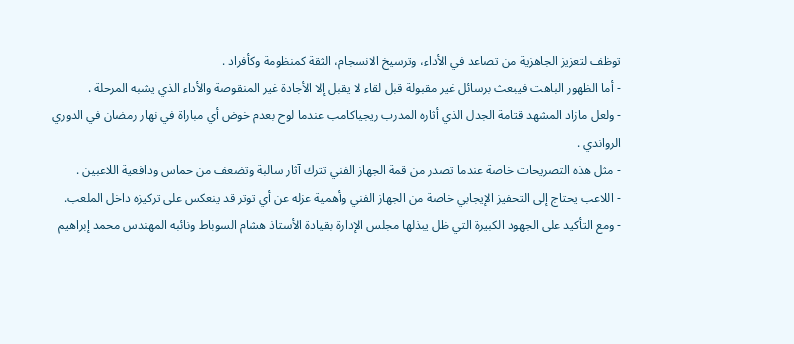توظف لتعزيز الجاهزية من تصاعد في الأداء، وترسيخ الانسجام، الثقة كمنظومة وكأفراد .
- أما الظهور الباهت فيبعث برسائل غير مقبولة قبل لقاء لا يقبل إلا الأجادة غير المنقوصة والأداء الذي يشبه المرحلة .
- ولعل مازاد المشهد قتامة الجدل الذي أثاره المدرب ريجياكامب عندما لوح بعدم خوض أي مباراة في نهار رمضان في الدوري الرواندي .
- مثل هذه التصريحات خاصة عندما تصدر من قمة الجهاز الفني تترك آثار سالبة وتضعف من حماس ودافعية اللاعبين .
- اللاعب يحتاج إلى التحفيز الإيجابي خاصة من الجهاز الفني وأهمية عزله عن أي توتر قد ينعكس على تركيزه داخل الملعب.
- ومع التأكيد على الجهود الكبيرة التي ظل يبذلها مجلس الإدارة بقيادة الأستاذ هشام السوباط ونائبه المهندس محمد إبراهيم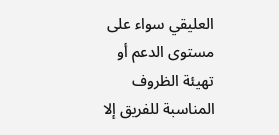العليقي سواء على مستوى الدعم أو تهيئة الظروف المناسبة للفريق إلا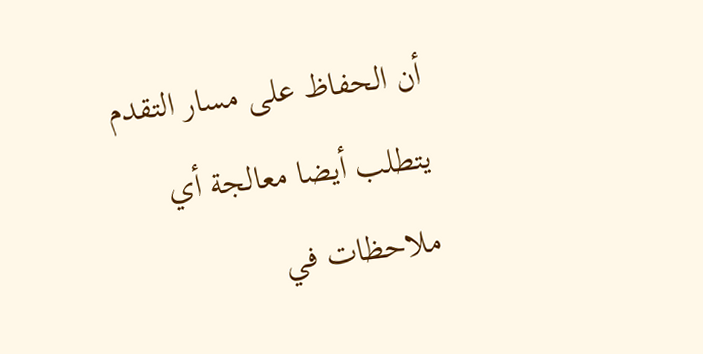أن الحفاظ على مسار التقدم يتطلب أيضا معالجة أي ملاحظات في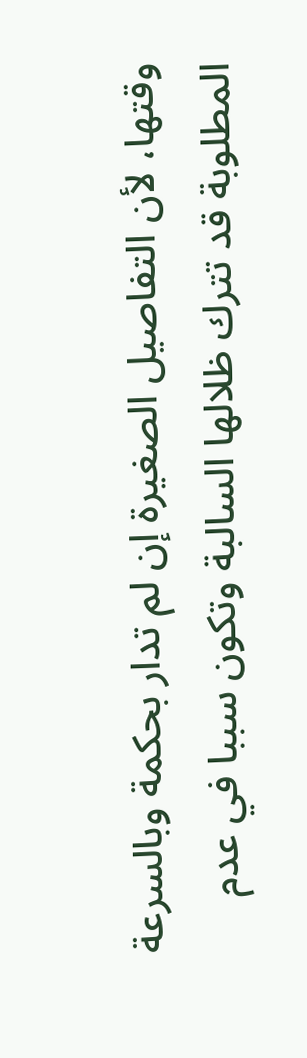وقتها، لأن التفاصيل الصغيرة إن لم تدار بحكمة وبالسرعة المطلوبة قد تترك ظلالها السالبة وتكون سببا في عدم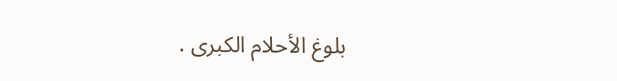بلوغ الأحلام الكبرى .